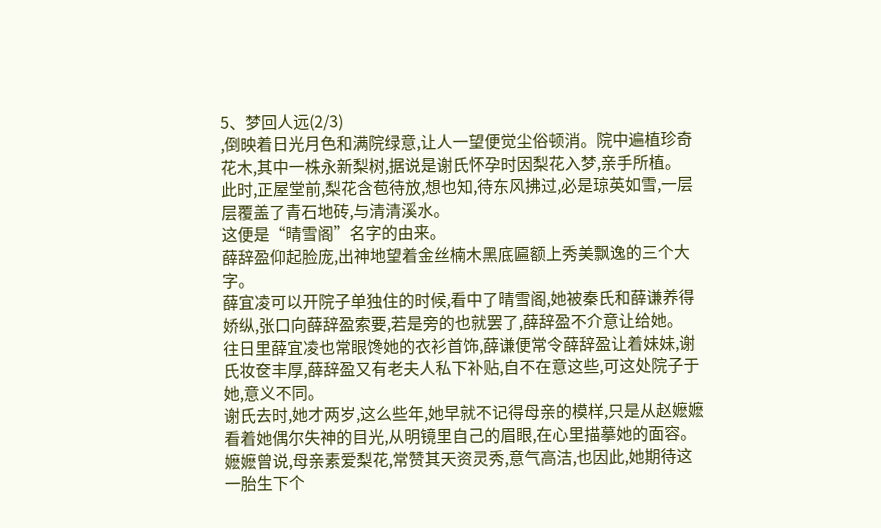5、梦回人远(2/3)
,倒映着日光月色和满院绿意,让人一望便觉尘俗顿消。院中遍植珍奇花木,其中一株永新梨树,据说是谢氏怀孕时因梨花入梦,亲手所植。
此时,正屋堂前,梨花含苞待放,想也知,待东风拂过,必是琼英如雪,一层层覆盖了青石地砖,与清清溪水。
这便是“晴雪阁”名字的由来。
薛辞盈仰起脸庞,出神地望着金丝楠木黑底匾额上秀美飘逸的三个大字。
薛宜凌可以开院子单独住的时候,看中了晴雪阁,她被秦氏和薛谦养得娇纵,张口向薛辞盈索要,若是旁的也就罢了,薛辞盈不介意让给她。
往日里薛宜凌也常眼馋她的衣衫首饰,薛谦便常令薛辞盈让着妹妹,谢氏妆奁丰厚,薛辞盈又有老夫人私下补贴,自不在意这些,可这处院子于她,意义不同。
谢氏去时,她才两岁,这么些年,她早就不记得母亲的模样,只是从赵嬷嬷看着她偶尔失神的目光,从明镜里自己的眉眼,在心里描摹她的面容。
嬷嬷曾说,母亲素爱梨花,常赞其天资灵秀,意气高洁,也因此,她期待这一胎生下个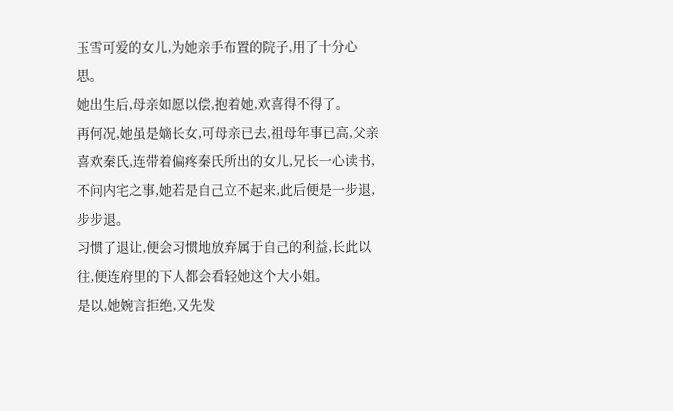玉雪可爱的女儿,为她亲手布置的院子,用了十分心思。
她出生后,母亲如愿以偿,抱着她,欢喜得不得了。
再何况,她虽是嫡长女,可母亲已去,祖母年事已高,父亲喜欢秦氏,连带着偏疼秦氏所出的女儿,兄长一心读书,不问内宅之事,她若是自己立不起来,此后便是一步退,步步退。
习惯了退让,便会习惯地放弃属于自己的利益,长此以往,便连府里的下人都会看轻她这个大小姐。
是以,她婉言拒绝,又先发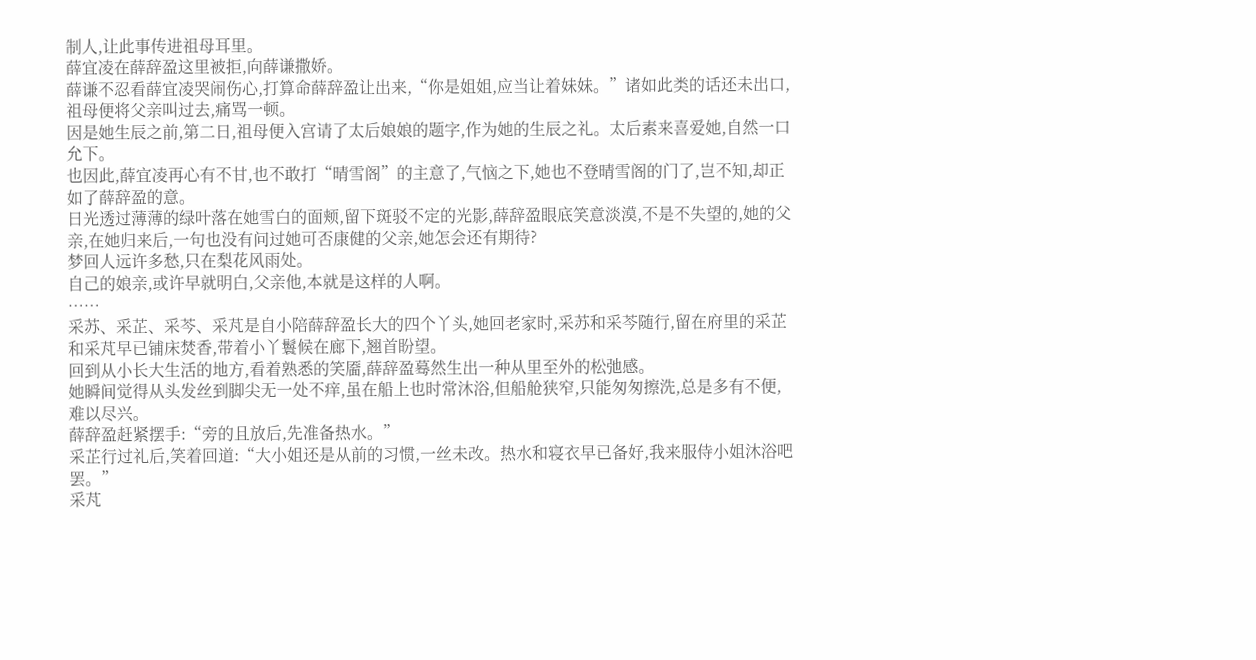制人,让此事传进祖母耳里。
薛宜凌在薛辞盈这里被拒,向薛谦撒娇。
薛谦不忍看薛宜凌哭闹伤心,打算命薛辞盈让出来,“你是姐姐,应当让着妹妹。”诸如此类的话还未出口,祖母便将父亲叫过去,痛骂一顿。
因是她生辰之前,第二日,祖母便入宫请了太后娘娘的题字,作为她的生辰之礼。太后素来喜爱她,自然一口允下。
也因此,薛宜凌再心有不甘,也不敢打“晴雪阁”的主意了,气恼之下,她也不登晴雪阁的门了,岂不知,却正如了薛辞盈的意。
日光透过薄薄的绿叶落在她雪白的面颊,留下斑驳不定的光影,薛辞盈眼底笑意淡漠,不是不失望的,她的父亲,在她归来后,一句也没有问过她可否康健的父亲,她怎会还有期待?
梦回人远许多愁,只在梨花风雨处。
自己的娘亲,或许早就明白,父亲他,本就是这样的人啊。
……
采苏、采芷、采芩、采芃是自小陪薛辞盈长大的四个丫头,她回老家时,采苏和采芩随行,留在府里的采芷和采芃早已铺床焚香,带着小丫鬟候在廊下,翘首盼望。
回到从小长大生活的地方,看着熟悉的笑靥,薛辞盈蓦然生出一种从里至外的松弛感。
她瞬间觉得从头发丝到脚尖无一处不痒,虽在船上也时常沐浴,但船舱狭窄,只能匆匆擦洗,总是多有不便,难以尽兴。
薛辞盈赶紧摆手:“旁的且放后,先准备热水。”
采芷行过礼后,笑着回道:“大小姐还是从前的习惯,一丝未改。热水和寝衣早已备好,我来服侍小姐沐浴吧罢。”
采芃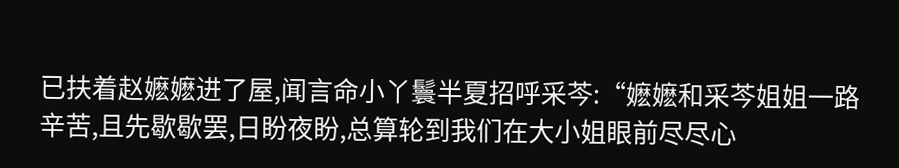已扶着赵嬷嬷进了屋,闻言命小丫鬟半夏招呼采芩:“嬷嬷和采芩姐姐一路辛苦,且先歇歇罢,日盼夜盼,总算轮到我们在大小姐眼前尽尽心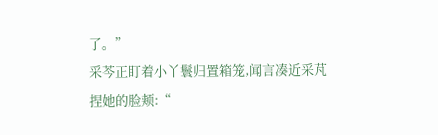了。”
采芩正盯着小丫鬟归置箱笼,闻言凑近采芃捏她的脸颊:“